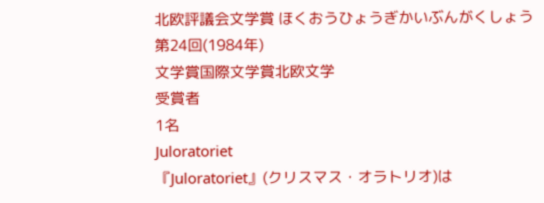北欧評議会文学賞 ほくおうひょうぎかいぶんがくしょう
第24回(1984年)
文学賞国際文学賞北欧文学
受賞者
1名
Juloratoriet
『Juloratoriet』(クリスマス・オラトリオ)は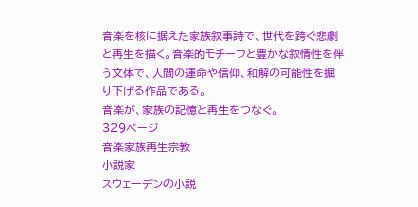音楽を核に据えた家族叙事詩で、世代を跨ぐ悲劇と再生を描く。音楽的モチーフと豊かな叙情性を伴う文体で、人間の運命や信仰、和解の可能性を掘り下げる作品である。
音楽が、家族の記憶と再生をつなぐ。
329ページ
音楽家族再生宗教
小説家
スウェーデンの小説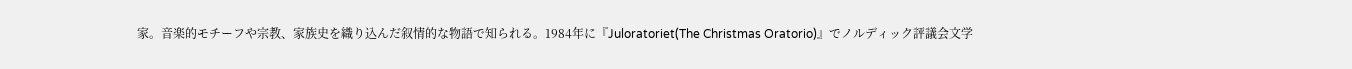家。音楽的モチーフや宗教、家族史を織り込んだ叙情的な物語で知られる。1984年に『Juloratoriet(The Christmas Oratorio)』でノルディック評議会文学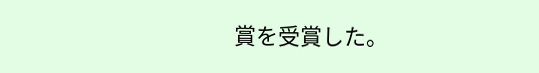賞を受賞した。